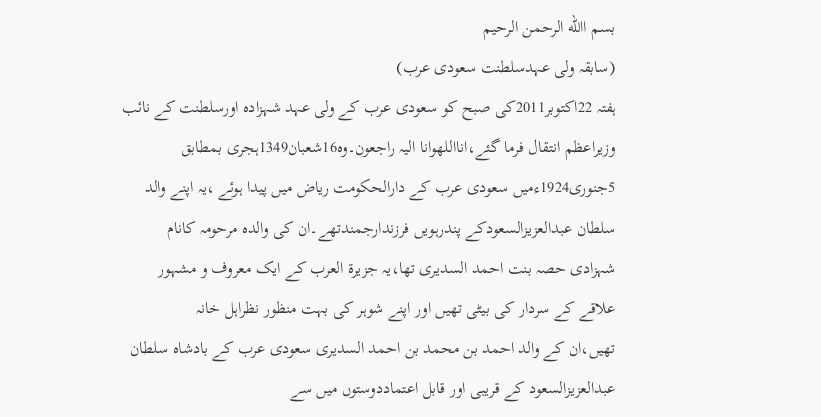بسم االله الرحمن الرحیم
(سابقہ ولی عہدسلطنت سعودی عرب)
ہفتہ 22اکتوبر2011کی صبح کو سعودی عرب کے ولی عہد شہزادہ اورسلطنت کے نائب
وزیراعظم انتقال فرما گئے،انااللهوانا الیہ راجعون۔وہ16شعبان1349ہجری بمطابق
5جنوری1924ءمیں سعودی عرب کے دارالحکومت ریاض میں پیدا ہوئے ،یہ اپنے والد
سلطان عبدالعزیزالسعودکے پندرہویں فرزندارجمندتھے۔ان کی والدہ مرحومہ کانام
شہزادی حصہ بنت احمد السدیری تھا،یہ جزیرة العرب کے ایک معروف و مشہور
علاقے کے سردار کی بیٹی تھیں اور اپنے شوہر کی بہت منظور نظراہل خانہ
تھیں،ان کے والد احمد بن محمد بن احمد السدیری سعودی عرب کے بادشاہ سلطان
عبدالعزیزالسعود کے قریبی اور قابل اعتماددوستوں میں سے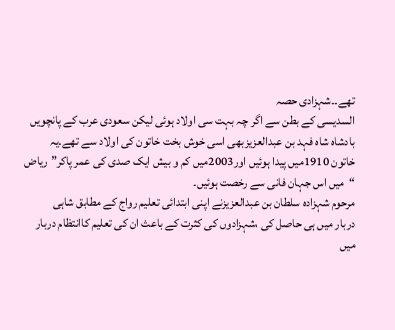تھے۔۔شہزادی حصہ
السدیسی کے بطن سے اگر چہ بہت سی اولاد ہوئی لیکن سعودی عرب کے پانچویں
بادشاہ شاہ فہد بن عبدالعزیزبھی اسی خوش بخت خاتون کی اولاد سے تھے۔یہ
خاتون 1910میں پیدا ہوئیں اور2003میں کم و بیش ایک صدی کی عمر پاکر”ریاض
“میں اس جہان فانی سے رخصت ہوئیں۔
مرحوم شہزادہ سلطان بن عبدالعزیزنے اپنی ابتدائی تعلیم رواج کے مطابق شاہی
دربار میں ہی حاصل کی ،شہزادوں کی کثرت کے باعث ان کی تعلیم کاانتظام دربار
میں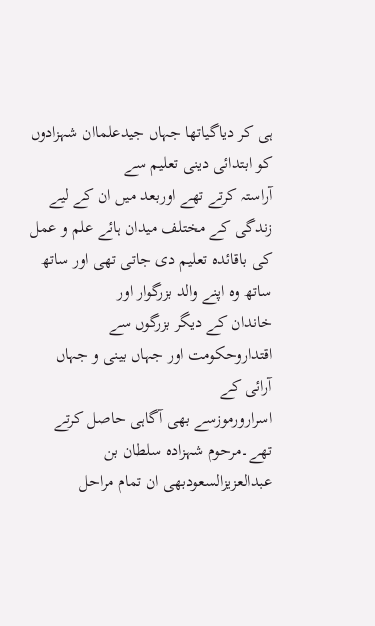ہی کر دیاگیاتھا جہاں جیدعلماان شہزادوں کو ابتدائی دینی تعلیم سے
آراستہ کرتے تھے اوربعد میں ان کے لیے زندگی کے مختلف میدان ہائے علم و عمل
کی باقائدہ تعلیم دی جاتی تھی اور ساتھ ساتھ وہ اپنے والد بزرگوار اور
خاندان کے دیگر بزرگوں سے اقتداروحکومت اور جہاں بینی و جہاں آرائی کے
اسرارورموزسے بھی آگاہی حاصل کرتے تھے۔مرحوم شہزادہ سلطان بن
عبدالعزیزالسعودبھی ان تمام مراحل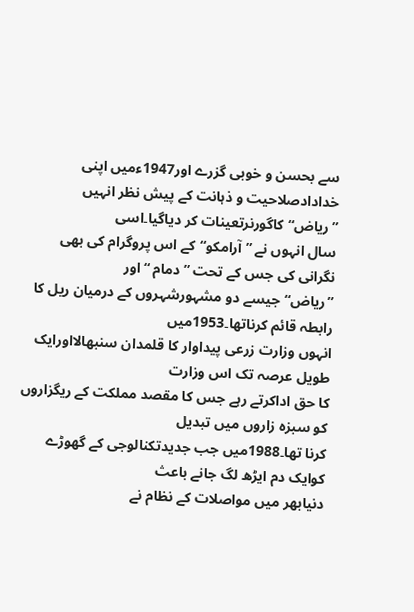سے بحسن و خوبی گزرے اور1947ءمیں اپنی
خدادادصلاحیت و ذہانت کے پیش نظر انہیں ”ریاض“کاگورنرتعینات کر دیاگیا۔اسی
سال انہوں نے ”آرامکو“کے اس پروگرام کی بھی نگرانی کی جس کے تحت ”دمام “اور
”ریاض“جیسے دو مشہورشہروں کے درمیان ریل کا رابطہ قائم کرناتھا۔1953میں
انہوں وزارت زرعی پیداوار کا قلمدان سنبھالااورایک طویل عرصہ تک اس وزارت
کا حق اداکرتے رہے جس کا مقصد مملکت کے ریگزاروں کو سبزہ زاروں میں تبدیل
کرنا تھا۔1988میں جب جدیدتکنالوجی کے گھوڑے کوایک دم ایڑھ لگ جانے باعث
دنیابھر میں مواصلات کے نظام نے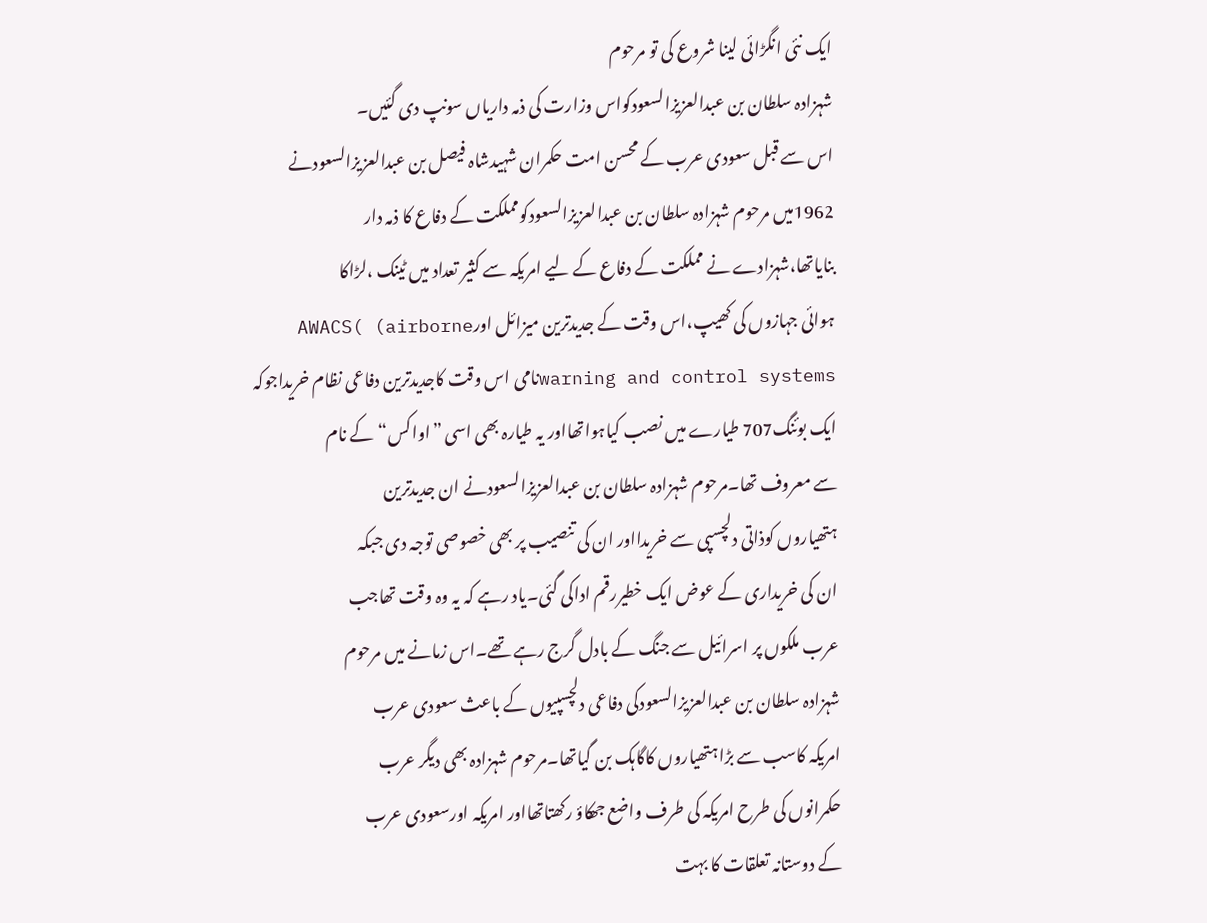ایک نئی انگڑائی لینا شروع کی تو مرحوم
شہزادہ سلطان بن عبدالعزیزالسعودکواس وزارت کی ذمہ داریاں سونپ دی گئیں۔
اس سے قبل سعودی عرب کے محسن امت حکمران شہیدشاہ فیصل بن عبدالعزیزالسعودنے
1962میں مرحوم شہزادہ سلطان بن عبدالعزیزالسعودکومملکت کے دفاع کا ذمہ دار
بنایاتھا،شہزادے نے مملکت کے دفاع کے لیے امریکہ سے کثیر تعداد میں ٹینک ،لڑاکا
ہوائی جہازوں کی کھیپ،اس وقت کے جدیدترین میزائل اورAWACS( (airborne
warning and control systemsنامی اس وقت کاجدیدترین دفاعی نظام خریداجوکہ
ایک بوئنگ707 طیارے میں نصب کیاہواتھااور یہ طیارہ بھی اسی ”اواکس“کے نام
سے معروف تھا۔مرحوم شہزادہ سلطان بن عبدالعزیزالسعودنے ان جدیدترین
ہتھیاروں کوذاتی دلچسپی سے خریدااور ان کی تنصیب پر بھی خصوصی توجہ دی جبکہ
ان کی خریداری کے عوض ایک خطیررقم اداکی گئی۔یاد رہے کہ یہ وہ وقت تھاجب
عرب ملکوں پر اسرائیل سے جنگ کے بادل گرج رہے تھے۔اس زمانے میں مرحوم
شہزادہ سلطان بن عبدالعزیزالسعودکی دفاعی دلچسپیوں کے باعث سعودی عرب
امریکہ کاسب سے بڑاہتھیاروں کاگاہک بن گیاتھا۔مرحوم شہزادہ بھی دیگر عرب
حکمرانوں کی طرح امریکہ کی طرف واضع جھکاؤ رکھتاتھااور امریکہ اورسعودی عرب
کے دوستانہ تعلقات کا بہت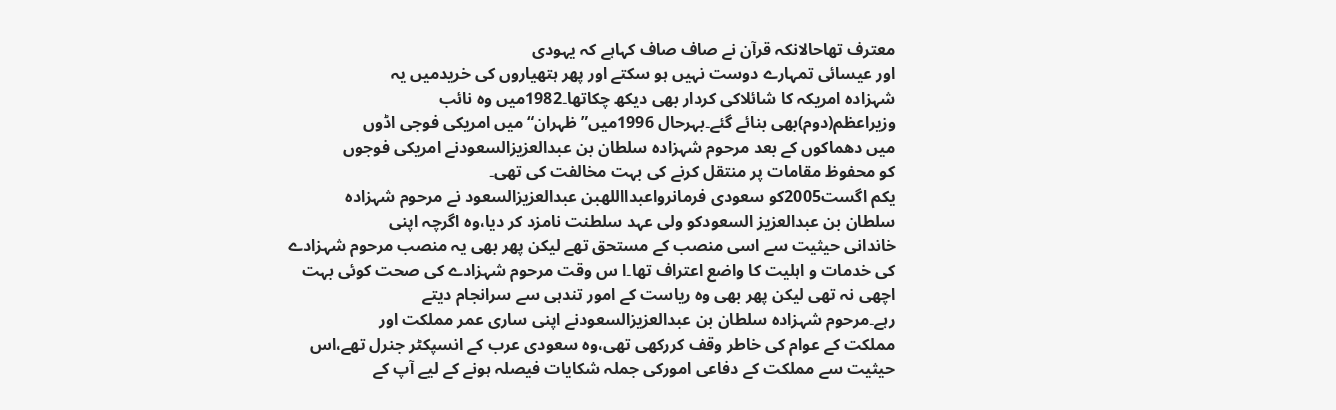معترف تھاحالانکہ قرآن نے صاف صاف کہاہے کہ یہودی
اور عیسائی تمہارے دوست نہیں ہو سکتے اور پھر ہتھیاروں کی خریدمیں یہ
شہزادہ امریکہ کا شائلاکی کردار بھی دیکھ چکاتھا۔1982میں وہ نائب
وزیراعظم(دوم)بھی بنائے گئے۔بہرحال 1996میں” ظہران“میں امریکی فوجی اڈوں
میں دھماکوں کے بعد مرحوم شہزادہ سلطان بن عبدالعزیزالسعودنے امریکی فوجوں
کو محفوظ مقامات پر منتقل کرنے کی بہت مخالفت کی تھی۔
یکم اگست2005کو سعودی فرمانرواعبدااللهبن عبدالعزیزالسعود نے مرحوم شہزادہ
سلطان بن عبدالعزیز السعودکو ولی عہد سلطنت نامزد کر دیا،وہ اگرچہ اپنی
خاندانی حیثیت سے اسی منصب کے مستحق تھے لیکن پھر بھی یہ منصب مرحوم شہزادے
کی خدمات و اہلیت کا واضع اعتراف تھا۔ا س وقت مرحوم شہزادے کی صحت کوئی بہت
اچھی نہ تھی لیکن پھر بھی وہ ریاست کے امور تندہی سے سرانجام دیتے
رہے۔مرحوم شہزادہ سلطان بن عبدالعزیزالسعودنے اپنی ساری عمر مملکت اور
مملکت کے عوام کی خاطر وقف کررکھی تھی،وہ سعودی عرب کے انسپکٹر جنرل تھے،اس
حیثیت سے مملکت کے دفاعی امورکی جملہ شکایات فیصلہ ہونے کے لیے آپ کے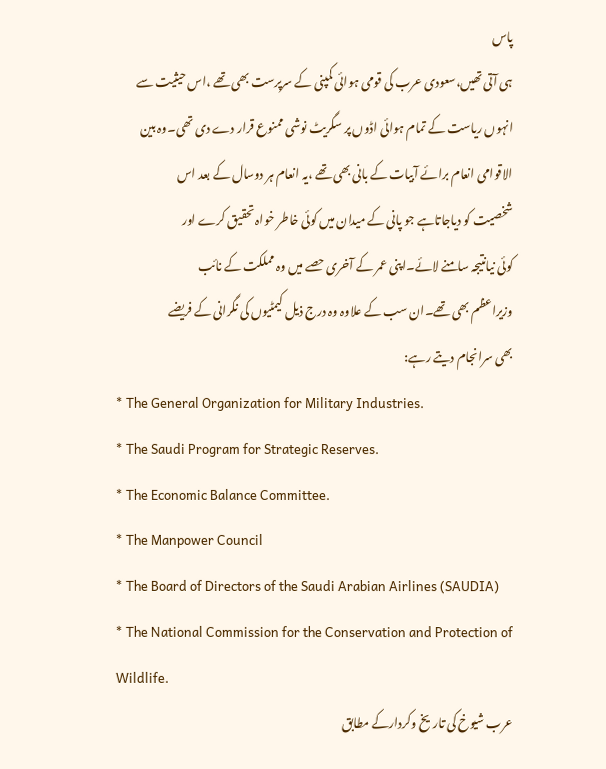پاس
ہی آتی تھیں،سعودی عرب کی قومی ہوائی کمپنی کے سرپرست بھی تھے ،اس حیثیت سے
انہوں ریاست کے تمام ہوائی اڈوں پر سگریٹ نوشی ممنوع قرار دے دی تھی۔وہ بین
الاقوامی انعام برائے آبیات کے بانی بھی تھے ،یہ انعام ہر دوسال کے بعد اس
شخصیت کو دیاجاتاہے جو پانی کے میدان میں کوئی خاطر خواہ تحقیق کرے اور
کوئی نیانتیجہ سامنے لائے۔اپنی عمر کے آخری حصے میں وہ مملکت کے نائب
وزیراعظم بھی تھے۔ان سب کے علاوہ وہ درج ذیل کیمٹیوں کی نگرانی کے فریضے
بھی سرانجام دیتے رہے:
* The General Organization for Military Industries.
* The Saudi Program for Strategic Reserves.
* The Economic Balance Committee.
* The Manpower Council
* The Board of Directors of the Saudi Arabian Airlines (SAUDIA)
* The National Commission for the Conservation and Protection of
Wildlife.
عرب شیوخ کی تاریخ وکردارکے مطابق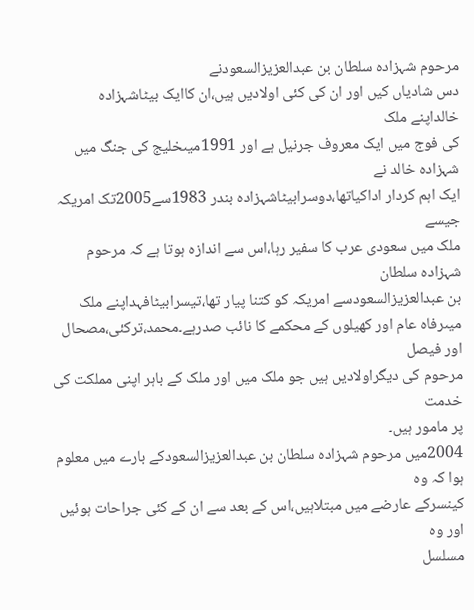مرحوم شہزادہ سلطان بن عبدالعزیزالسعودنے
دس شادیاں کیں اور ان کی کئی اولادیں ہیں،ان کاایک بیٹاشہزادہ خالداپنے ملک
کی فوج میں ایک معروف جرنیل ہے اور 1991میںخلیج کی جنگ میں شہزادہ خالد نے
ایک اہم کردار اداکیاتھا،دوسرابیٹاشہزادہ بندر 1983سے2005تک امریکہ جیسے
ملک میں سعودی عرب کا سفیر رہا،اس سے اندازہ ہوتا ہے کہ مرحوم شہزادہ سلطان
بن عبدالعزیزالسعودسے امریکہ کو کتنا پیار تھا،تیسرابیٹافہداپنے ملک
میںرفاہ عام اور کھیلوں کے محکمے کا نائب صدرہے۔محمد،ترکئی،مصحال اور فیصل
مرحوم کی دیگراولادیں ہیں جو ملک میں اور ملک کے باہر اپنی مملکت کی خدمت
پر مامور ہیں۔
2004میں مرحوم شہزادہ سلطان بن عبدالعزیزالسعودکے بارے میں معلوم ہوا کہ وہ
کینسرکے عارضے میں مبتلاہیں،اس کے بعد سے ان کے کئی جراحات ہوئیں اور وہ
مسلسل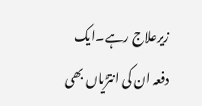زیرعلاج رہے۔ایک دفعہ ان کی انتڑیاں بھی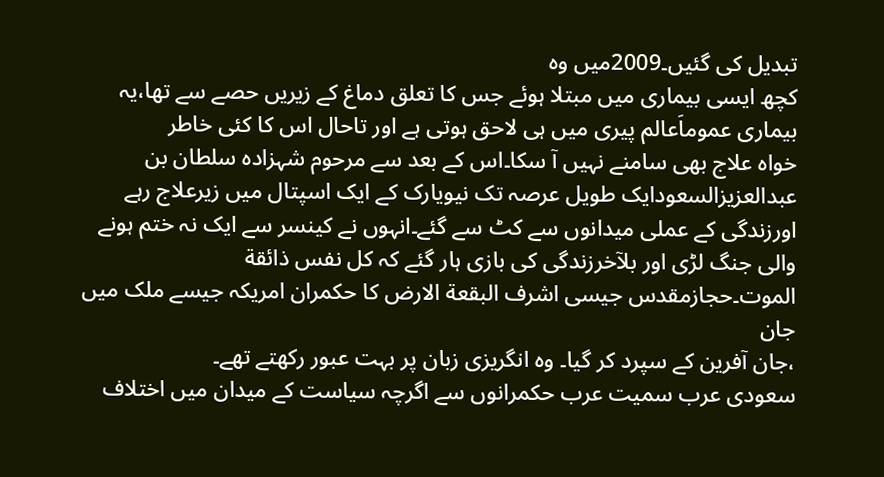تبدیل کی گئیں۔2009میں وہ
کچھ ایسی بیماری میں مبتلا ہوئے جس کا تعلق دماغ کے زیریں حصے سے تھا،یہ
بیماری عموماَعالم پیری میں ہی لاحق ہوتی ہے اور تاحال اس کا کئی خاطر
خواہ علاج بھی سامنے نہیں آ سکا۔اس کے بعد سے مرحوم شہزادہ سلطان بن
عبدالعزیزالسعودایک طویل عرصہ تک نیویارک کے ایک اسپتال میں زیرعلاج رہے
اورزندگی کے عملی میدانوں سے کٹ سے گئے۔انہوں نے کینسر سے ایک نہ ختم ہونے
والی جنگ لڑی اور بلآخرزندگی کی بازی ہار گئے کہ کل نفس ذائقة
الموت۔حجازمقدس جیسی اشرف البقعة الارض کا حکمران امریکہ جیسے ملک میں جان
،جان آفرین کے سپرد کر گیا۔ وہ انگریزی زبان پر بہت عبور رکھتے تھے۔
سعودی عرب سمیت عرب حکمرانوں سے اگرچہ سیاست کے میدان میں اختلاف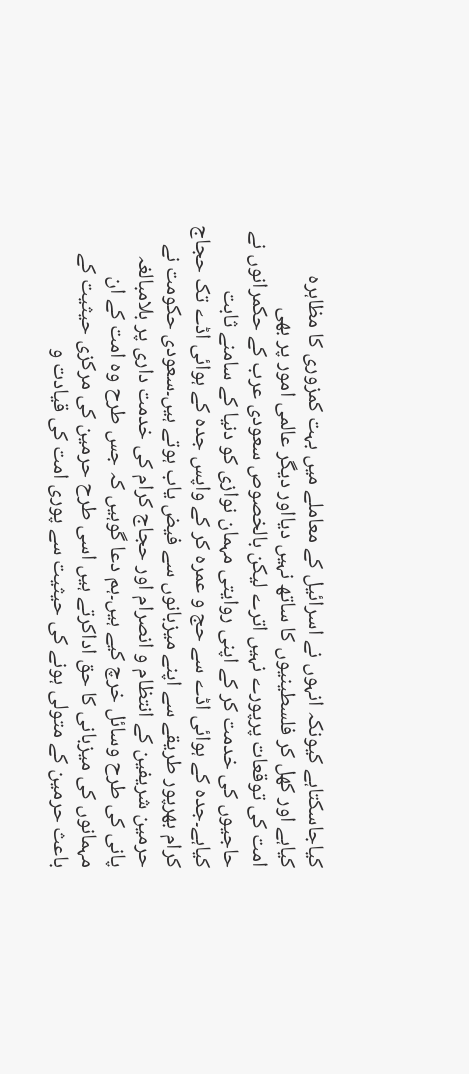کیاجاسکتاہے کیونکہ انہوں نے اسرائیل کے معاملے میں بہت کمزوری کا مظاہرہ
کیاہے اور کھل کر فلسطینیوں کا ساتھ نہیں دیااور دیگر عالمی امور پر بھی
امت کی توقعات پرپورے نہیں اترے لیکن بالخصوص سعودی عرب کے حکمرانوں نے
حاجیوں کی خدمت کر کے اپنی روایتی مہمان نوازی کو دنیا کے سامنے ثابت
کیاہے۔جدہ کے ہوائی اڈے سے حج و عمرہ کر کے واپس جدہ کے ہوائی اڈے تک حجاج
کرام بھرپور طریقے سے اپنے میزبانوں سے فیض یاب ہوتے ہیں۔سعودی حکومت نے
حرمین شریفین کے انتظام و انصرام اور حجاج کرام کی خدمت داری پر بلامبالغہ
پانی کی طرح وسائل خرچ کیے ہیں۔ہم دعا گوہیں کہ جس طرح وہ امت کے ان
مہمانوں کی میزبانی کا حق اداکرتے ہیں اسی طرح حرمین کی مرکزی حیثیت کے
باعث حرمین کے متولی ہونے کی حیثیت سے پوری امت کی قیادت و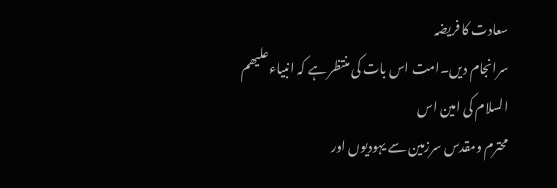سعادت کا فریضہ
سرانجام دیں۔امت اس بات کی منتظر ہے کہ انبیاءعلیھم السلام کی امین اس
محترم ومقدس سرزمین سے یہودیوں اور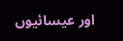اور عیسائیوں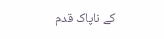کے ناپاک قدم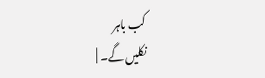کب باہر
نکلیں گے۔ |